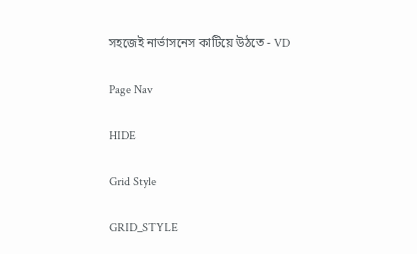সহজেই নার্ভাসনেস কাটিয়ে উঠতে - VD

Page Nav

HIDE

Grid Style

GRID_STYLE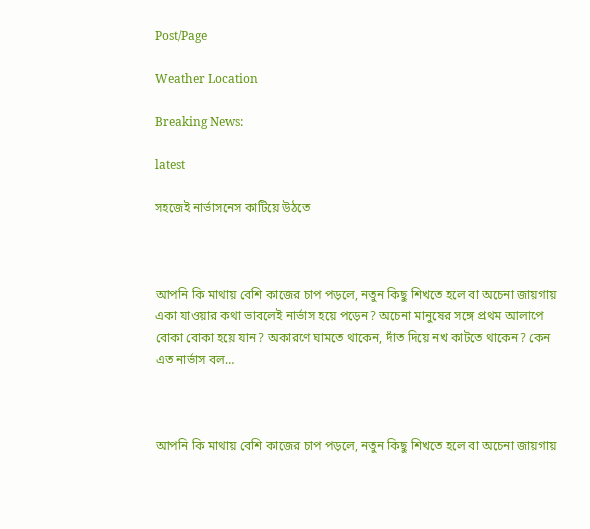Post/Page

Weather Location

Breaking News:

latest

সহজেই নার্ভাসনেস কাটিয়ে উঠতে



আপনি কি মাথায় বেশি কাজের চাপ পড়লে, নতুন কিছু শিখতে হলে বা অচেনা জায়গায় একা যাওয়ার কথা ভাবলেই নার্ভাস হয়ে পড়েন? অচেনা মানুষের সঙ্গে প্রথম আলাপে বোকা বোকা হয়ে যান? অকারণে ঘামতে থাকেন, দাঁত দিয়ে নখ কাটতে থাকেন? কেন এত নার্ভাস বল…



আপনি কি মাথায় বেশি কাজের চাপ পড়লে, নতুন কিছু শিখতে হলে বা অচেনা জায়গায়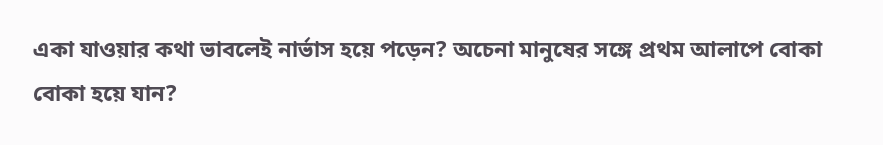একা যাওয়ার কথা ভাবলেই নার্ভাস হয়ে পড়েন? অচেনা মানুষের সঙ্গে প্রথম আলাপে বোকা বোকা হয়ে যান?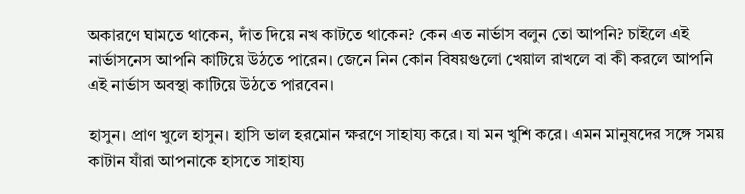অকারণে ঘামতে থাকেন, দাঁত দিয়ে নখ কাটতে থাকেন? কেন এত নার্ভাস বলুন তো আপনি? চাইলে এই নার্ভাসনেস আপনি কাটিয়ে উঠতে পারেন। জেনে নিন কোন বিষয়গুলো খেয়াল রাখলে বা কী করলে আপনি এই নার্ভাস অবস্থা কাটিয়ে উঠতে পারবেন।

হাসুন। প্রাণ খুলে হাসুন। হাসি ভাল হরমোন ক্ষরণে সাহায্য করে। যা মন খুশি করে। এমন মানুষদের সঙ্গে সময় কাটান যাঁরা আপনাকে হাসতে সাহায্য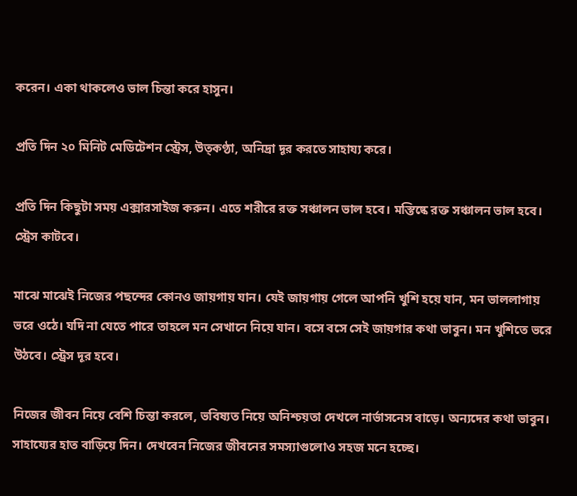করেন। একা থাকলেও ভাল চিন্তা করে হাসুন।

প্রতি দিন ২০ মিনিট মেডিটেশন স্ট্রেস, উত্কণ্ঠা, অনিদ্রা দূর করতে সাহায্য করে।

প্রতি দিন কিছুটা সময় এক্সারসাইজ করুন। এতে শরীরে রক্ত সঞ্চালন ভাল হবে। মস্তিষ্কে রক্ত সঞ্চালন ভাল হবে। স্ট্রেস কাটবে।

মাঝে মাঝেই নিজের পছন্দের কোনও জায়গায় যান। যেই জায়গায় গেলে আপনি খুশি হয়ে যান, মন ভাললাগায় ভরে ওঠে। যদি না যেতে পারে তাহলে মন সেখানে নিয়ে যান। বসে বসে সেই জায়গার কথা ভাবুন। মন খুশিতে ভরে উঠবে। স্ট্রেস দূর হবে।

নিজের জীবন নিয়ে বেশি চিন্তা করলে, ভবিষ্যত নিয়ে অনিশ্চয়তা দেখলে নার্ভাসনেস বাড়ে। অন্যদের কথা ভাবুন। সাহায্যের হাত বাড়িয়ে দিন। দেখবেন নিজের জীবনের সমস্যাগুলোও সহজ মনে হচ্ছে।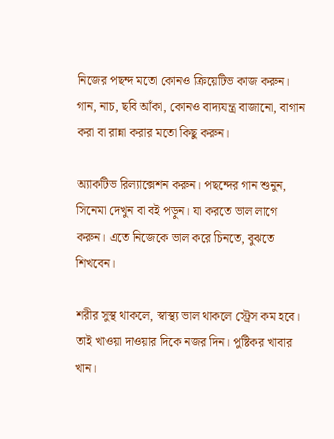নিজের পছন্দ মতো কোনও ক্রিয়েটিভ কাজ করুন। গান, নাচ, ছবি আঁকা, কোনও বাদ্যযন্ত্র বাজানো, বাগান করা বা রান্না করার মতো কিছু করুন।

অ্যাকটিভ রিল্যাক্সেশন করুন। পছন্দের গান শুনুন, সিনেমা দেখুন বা বই পড়ুন। যা করতে ভাল লাগে করুন। এতে নিজেকে ভাল করে চিনতে, বুঝতে শিখবেন।

শরীর সুস্থ থাকলে, স্বাস্থ্য ভাল থাকলে স্ট্রেস কম হবে। তাই খাওয়া দাওয়ার দিকে নজর দিন। পুষ্টিকর খাবার খান।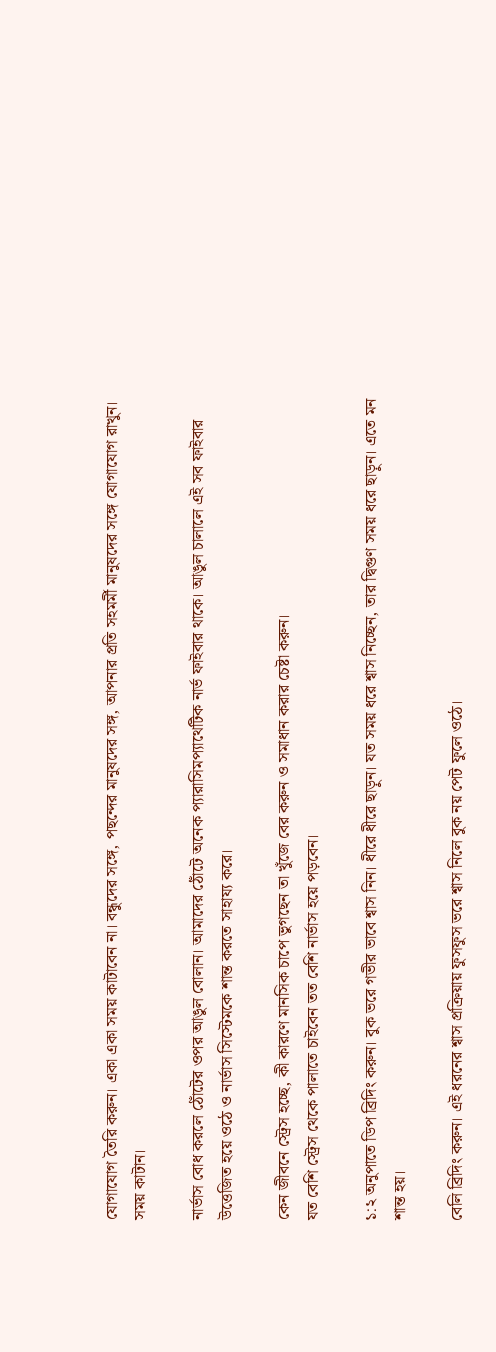যোগাযোগ তৈরি করুন। একা একা সময় কাটাবেন না। বন্ধুদের সঙ্গে, পছন্দের মানুষদের সঙ্গ, আপনার প্রতি সহমর্মী মানুষদের সঙ্গে যোগাযোগ রাখুন। সময় কাটান।

নার্ভাস বোধ করলে ঠোঁটের ওপর আঙুল বোলান। আমাদের ঠোঁটে অনেক প্যারাসিমপ্যাথেটিক নার্ভ ফাইবার থাকে। আঙুল চালালে এই সব ফাইবার উত্তেজিত হয়ে ওঠে ও নার্ভাস সিস্টেমকে শান্ত করতে সাহায্য করে।

কেন জীবনে স্ট্রেস হচ্ছে, কী কারণে মানসিক চাপে ভুগছেন তা খুঁজে বের করুন ও সমাধান করার চেষ্টা করুন।
যত বেশি স্ট্রেস থেকে পালাতে চাইবেন তত বেশি নার্ভাস হয়ে পড়বেন।

১:২ অনুপাতে ডিপ ব্রিদিং করুন। বুক ভরে গভীর ভাবে শ্বাস নিন। ধীরে ধীরে ছাড়ুন। যত সময় ধরে শ্বাস নিচ্ছেন, তার দ্বিগুণ সময় ধরে ছাড়ুন। এতে মন শান্ত হয়।

বেলি ব্রিদিং করুন। এই ধরনের শ্বাস প্রক্রিয়ায় ফুসফুস ভরে শ্বাস নিলে বুক নয় পেট ফুলে ওঠে।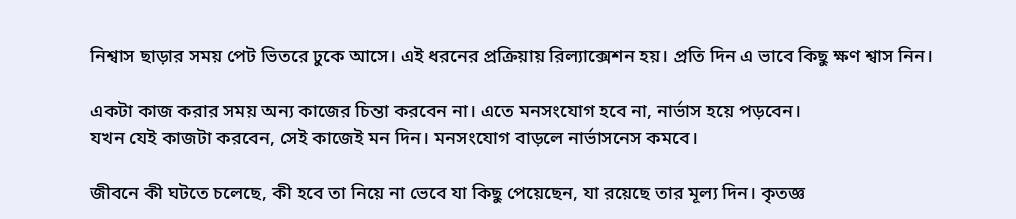নিশ্বাস ছাড়ার সময় পেট ভিতরে ঢুকে আসে। এই ধরনের প্রক্রিয়ায় রিল্যাক্সেশন হয়। প্রতি দিন এ ভাবে কিছু ক্ষণ শ্বাস নিন।

একটা কাজ করার সময় অন্য কাজের চিন্তা করবেন না। এতে মনসংযোগ হবে না, নার্ভাস হয়ে পড়বেন।
যখন যেই কাজটা করবেন, সেই কাজেই মন দিন। মনসংযোগ বাড়লে নার্ভাসনেস কমবে।

জীবনে কী ঘটতে চলেছে, কী হবে তা নিয়ে না ভেবে যা কিছু পেয়েছেন, যা রয়েছে তার মূল্য দিন। কৃতজ্ঞ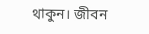থাকুন। জীবন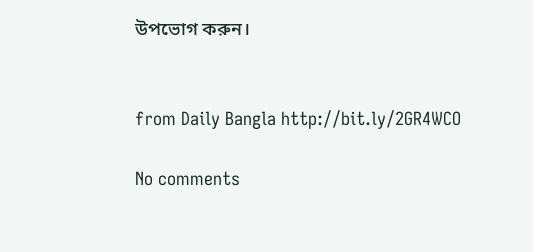উপভোগ করুন।


from Daily Bangla http://bit.ly/2GR4WCO

No comments